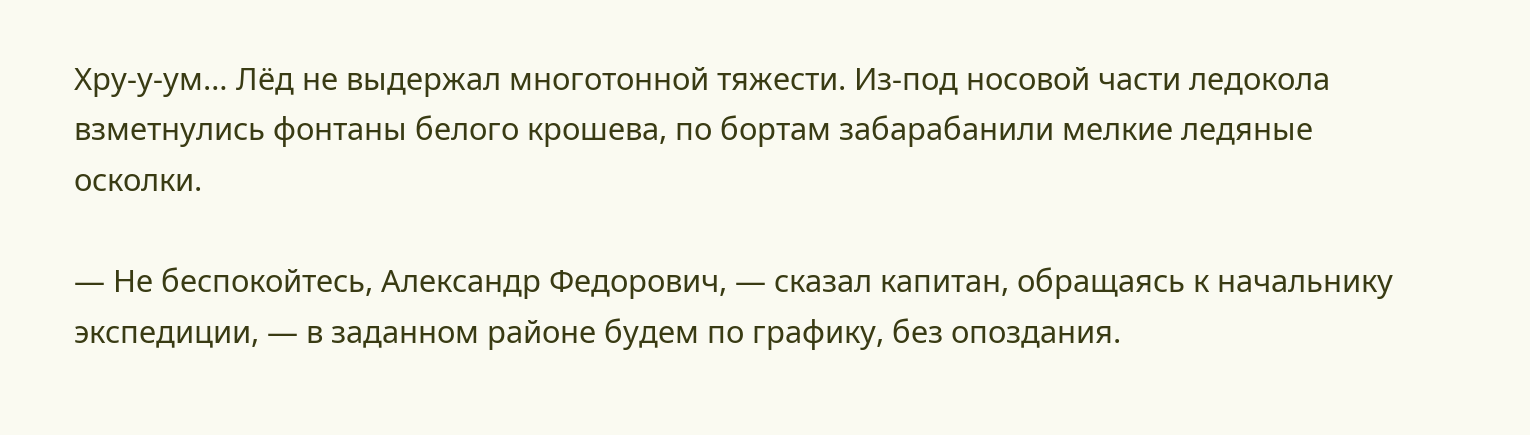Хру-у-ум… Лёд не выдержал многотонной тяжести. Из-под носовой части ледокола взметнулись фонтаны белого крошева, по бортам забарабанили мелкие ледяные осколки.

— Не беспокойтесь, Александр Федорович, — сказал капитан, обращаясь к начальнику экспедиции, — в заданном районе будем по графику, без опоздания.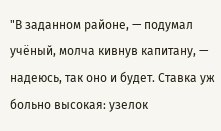"В заданном районе, — подумал учёный, молча кивнув капитану, — надеюсь, так оно и будет. Ставка уж больно высокая: узелок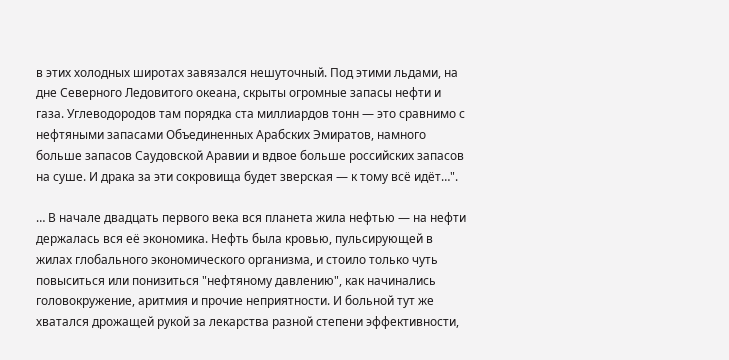в этих холодных широтах завязался нешуточный. Под этими льдами, на дне Северного Ледовитого океана, скрыты огромные запасы нефти и газа. Углеводородов там порядка ста миллиардов тонн — это сравнимо с нефтяными запасами Объединенных Арабских Эмиратов, намного больше запасов Саудовской Аравии и вдвое больше российских запасов на суше. И драка за эти сокровища будет зверская — к тому всё идёт…".

… В начале двадцать первого века вся планета жила нефтью — на нефти держалась вся её экономика. Нефть была кровью, пульсирующей в жилах глобального экономического организма, и стоило только чуть повыситься или понизиться "нефтяному давлению", как начинались головокружение, аритмия и прочие неприятности. И больной тут же хватался дрожащей рукой за лекарства разной степени эффективности,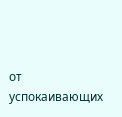от успокаивающих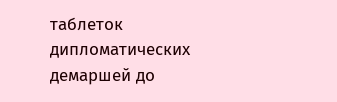таблеток дипломатических демаршей до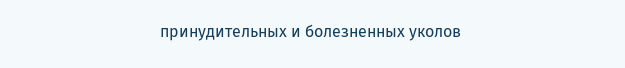принудительных и болезненных уколов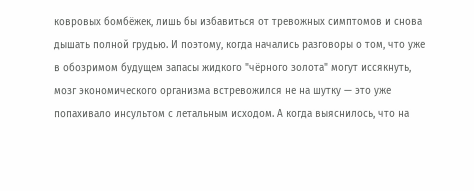ковровых бомбёжек, лишь бы избавиться от тревожных симптомов и снова дышать полной грудью. И поэтому, когда начались разговоры о том, что уже в обозримом будущем запасы жидкого "чёрного золота" могут иссякнуть, мозг экономического организма встревожился не на шутку — это уже попахивало инсультом с летальным исходом. А когда выяснилось, что на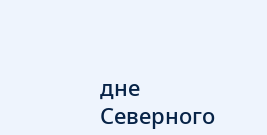дне Северного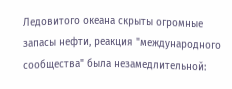Ледовитого океана скрыты огромные запасы нефти, реакция "международного сообщества" была незамедлительной: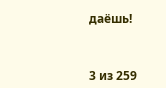даёшь!



3 из 259